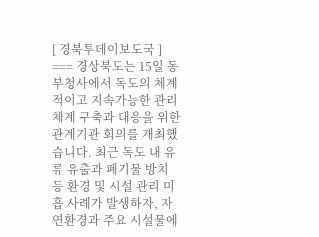[ 경북투데이보도국 ] === 경상북도는 15일 동부청사에서 독도의 체계적이고 지속가능한 관리체계 구축과 대응을 위한 관계기관 회의를 개최했습니다. 최근 독도 내 유류 유출과 폐기물 방치 등 환경 및 시설 관리 미흡 사례가 발생하자, 자연환경과 주요 시설물에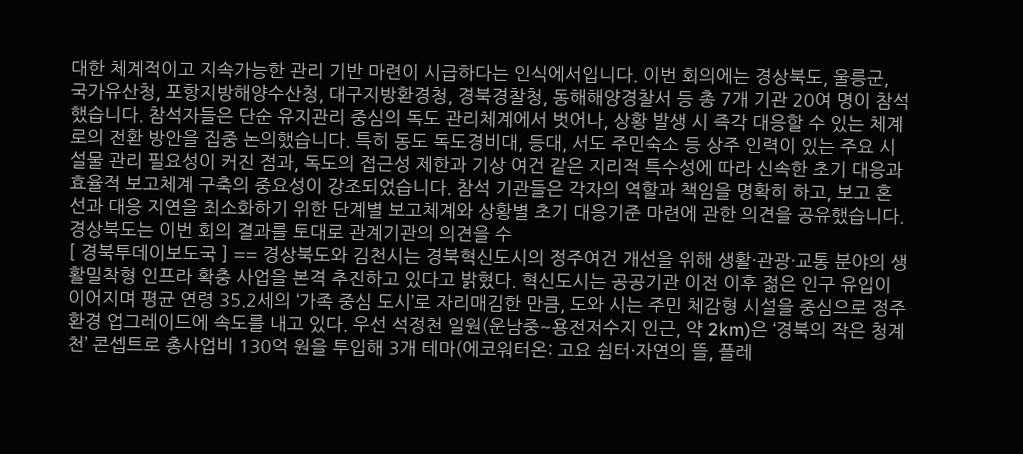대한 체계적이고 지속가능한 관리 기반 마련이 시급하다는 인식에서입니다. 이번 회의에는 경상북도, 울릉군, 국가유산청, 포항지방해양수산청, 대구지방환경청, 경북경찰청, 동해해양경찰서 등 총 7개 기관 20여 명이 참석했습니다. 참석자들은 단순 유지관리 중심의 독도 관리체계에서 벗어나, 상황 발생 시 즉각 대응할 수 있는 체계로의 전환 방안을 집중 논의했습니다. 특히 동도 독도경비대, 등대, 서도 주민숙소 등 상주 인력이 있는 주요 시설물 관리 필요성이 커진 점과, 독도의 접근성 제한과 기상 여건 같은 지리적 특수성에 따라 신속한 초기 대응과 효율적 보고체계 구축의 중요성이 강조되었습니다. 참석 기관들은 각자의 역할과 책임을 명확히 하고, 보고 혼선과 대응 지연을 최소화하기 위한 단계별 보고체계와 상황별 초기 대응기준 마련에 관한 의견을 공유했습니다. 경상북도는 이번 회의 결과를 토대로 관계기관의 의견을 수
[ 경북투데이보도국 ] == 경상북도와 김천시는 경북혁신도시의 정주여건 개선을 위해 생활·관광·교통 분야의 생활밀착형 인프라 확충 사업을 본격 추진하고 있다고 밝혔다. 혁신도시는 공공기관 이전 이후 젊은 인구 유입이 이어지며 평균 연령 35.2세의 ‘가족 중심 도시’로 자리매김한 만큼, 도와 시는 주민 체감형 시설을 중심으로 정주환경 업그레이드에 속도를 내고 있다. 우선 석정천 일원(운남중~용전저수지 인근, 약 2km)은 ‘경북의 작은 청계천’ 콘셉트로 총사업비 130억 원을 투입해 3개 테마(에코워터온: 고요 쉼터·자연의 뜰, 플레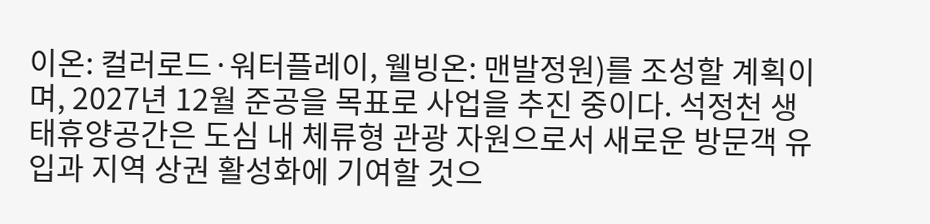이온: 컬러로드·워터플레이, 웰빙온: 맨발정원)를 조성할 계획이며, 2027년 12월 준공을 목표로 사업을 추진 중이다. 석정천 생태휴양공간은 도심 내 체류형 관광 자원으로서 새로운 방문객 유입과 지역 상권 활성화에 기여할 것으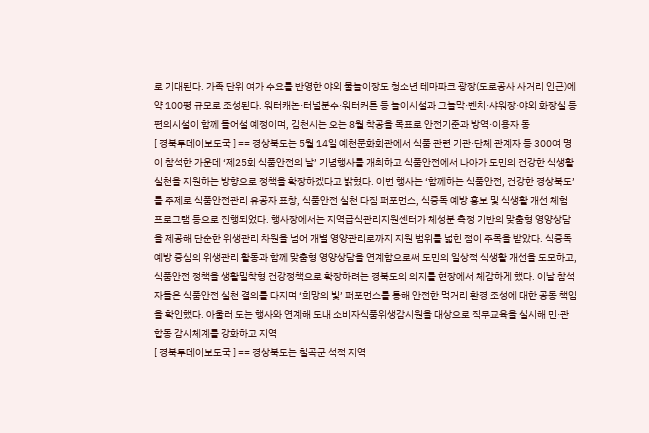로 기대된다. 가족 단위 여가 수요를 반영한 야외 물놀이장도 청소년 테마파크 광장(도로공사 사거리 인근)에 약 100평 규모로 조성된다. 워터캐논·터널분수·워터커튼 등 놀이시설과 그늘막·벤치·샤워장·야외 화장실 등 편의시설이 함께 들어설 예정이며, 김천시는 오는 8월 착공을 목표로 안전기준과 방역·이용자 동
[ 경북투데이보도국 ] == 경상북도는 5월 14일 예천문화회관에서 식품 관련 기관·단체 관계자 등 300여 명이 참석한 가운데 ‘제25회 식품안전의 날’ 기념행사를 개최하고 식품안전에서 나아가 도민의 건강한 식생활 실천을 지원하는 방향으로 정책을 확장하겠다고 밝혔다. 이번 행사는 ‘함께하는 식품안전, 건강한 경상북도’를 주제로 식품안전관리 유공자 표창, 식품안전 실천 다짐 퍼포먼스, 식중독 예방 홍보 및 식생활 개선 체험 프로그램 등으로 진행되었다. 행사장에서는 지역급식관리지원센터가 체성분 측정 기반의 맞춤형 영양상담을 제공해 단순한 위생관리 차원을 넘어 개별 영양관리로까지 지원 범위를 넓힌 점이 주목을 받았다. 식중독 예방 중심의 위생관리 활동과 함께 맞춤형 영양상담을 연계함으로써 도민의 일상적 식생활 개선을 도모하고, 식품안전 정책을 생활밀착형 건강정책으로 확장하려는 경북도의 의지를 현장에서 체감하게 했다. 이날 참석자들은 식품안전 실천 결의를 다지며 ‘희망의 빛’ 퍼포먼스를 통해 안전한 먹거리 환경 조성에 대한 공동 책임을 확인했다. 아울러 도는 행사와 연계해 도내 소비자식품위생감시원을 대상으로 직무교육을 실시해 민·관 합동 감시체계를 강화하고 지역
[ 경북투데이보도국 ] == 경상북도는 칠곡군 석적 지역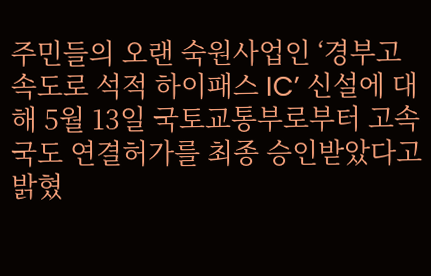주민들의 오랜 숙원사업인 ‘경부고속도로 석적 하이패스 IC’ 신설에 대해 5월 13일 국토교통부로부터 고속국도 연결허가를 최종 승인받았다고 밝혔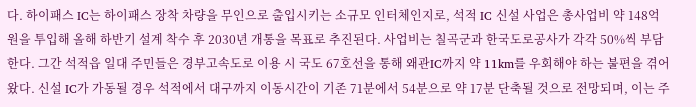다. 하이패스 IC는 하이패스 장착 차량을 무인으로 출입시키는 소규모 인터체인지로, 석적 IC 신설 사업은 총사업비 약 148억 원을 투입해 올해 하반기 설계 착수 후 2030년 개통을 목표로 추진된다. 사업비는 칠곡군과 한국도로공사가 각각 50%씩 부담한다. 그간 석적읍 일대 주민들은 경부고속도로 이용 시 국도 67호선을 통해 왜관IC까지 약 11km를 우회해야 하는 불편을 겪어왔다. 신설 IC가 가동될 경우 석적에서 대구까지 이동시간이 기존 71분에서 54분으로 약 17분 단축될 것으로 전망되며, 이는 주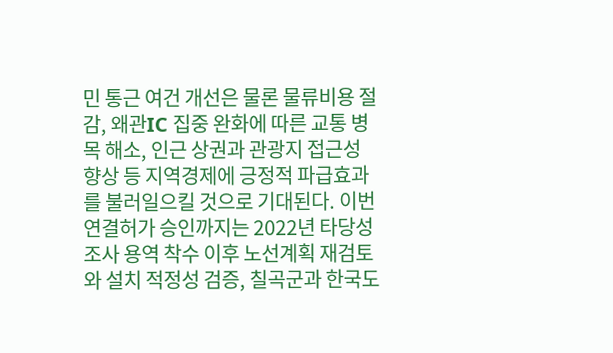민 통근 여건 개선은 물론 물류비용 절감, 왜관IC 집중 완화에 따른 교통 병목 해소, 인근 상권과 관광지 접근성 향상 등 지역경제에 긍정적 파급효과를 불러일으킬 것으로 기대된다. 이번 연결허가 승인까지는 2022년 타당성조사 용역 착수 이후 노선계획 재검토와 설치 적정성 검증, 칠곡군과 한국도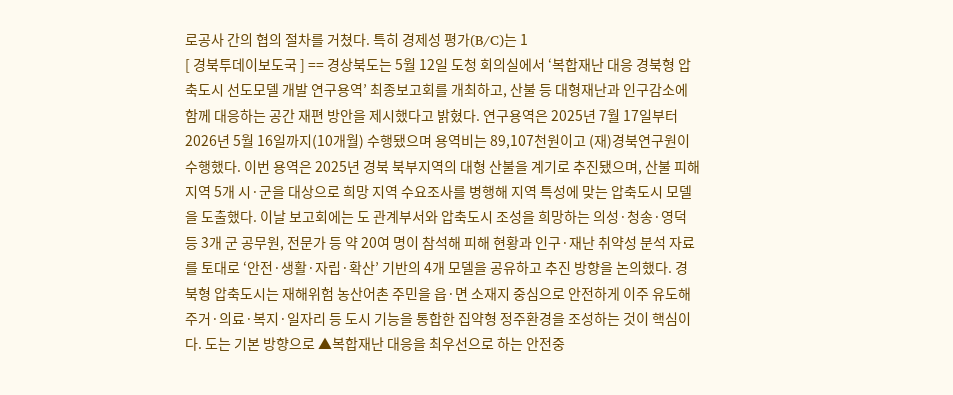로공사 간의 협의 절차를 거쳤다. 특히 경제성 평가(B/C)는 1
[ 경북투데이보도국 ] == 경상북도는 5월 12일 도청 회의실에서 ‘복합재난 대응 경북형 압축도시 선도모델 개발 연구용역’ 최종보고회를 개최하고, 산불 등 대형재난과 인구감소에 함께 대응하는 공간 재편 방안을 제시했다고 밝혔다. 연구용역은 2025년 7월 17일부터 2026년 5월 16일까지(10개월) 수행됐으며 용역비는 89,107천원이고 (재)경북연구원이 수행했다. 이번 용역은 2025년 경북 북부지역의 대형 산불을 계기로 추진됐으며, 산불 피해지역 5개 시·군을 대상으로 희망 지역 수요조사를 병행해 지역 특성에 맞는 압축도시 모델을 도출했다. 이날 보고회에는 도 관계부서와 압축도시 조성을 희망하는 의성·청송·영덕 등 3개 군 공무원, 전문가 등 약 20여 명이 참석해 피해 현황과 인구·재난 취약성 분석 자료를 토대로 ‘안전·생활·자립·확산’ 기반의 4개 모델을 공유하고 추진 방향을 논의했다. 경북형 압축도시는 재해위험 농산어촌 주민을 읍·면 소재지 중심으로 안전하게 이주 유도해 주거·의료·복지·일자리 등 도시 기능을 통합한 집약형 정주환경을 조성하는 것이 핵심이다. 도는 기본 방향으로 ▲복합재난 대응을 최우선으로 하는 안전중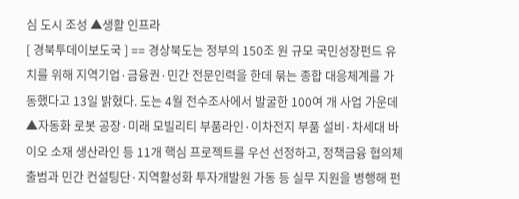심 도시 조성 ▲생활 인프라
[ 경북투데이보도국 ] == 경상북도는 정부의 150조 원 규모 국민성장펀드 유치를 위해 지역기업·금융권·민간 전문인력을 한데 묶는 종합 대응체계를 가동했다고 13일 밝혔다. 도는 4월 전수조사에서 발굴한 100여 개 사업 가운데 ▲자동화 로봇 공장·미래 모빌리티 부품라인·이차전지 부품 설비·차세대 바이오 소재 생산라인 등 11개 핵심 프로젝트를 우선 선정하고, 정책금융 협의체 출범과 민간 컨설팅단·지역활성화 투자개발원 가동 등 실무 지원을 병행해 펀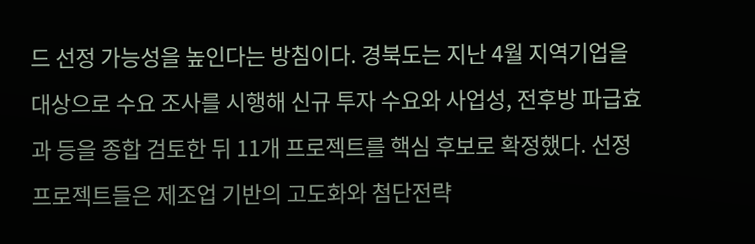드 선정 가능성을 높인다는 방침이다. 경북도는 지난 4월 지역기업을 대상으로 수요 조사를 시행해 신규 투자 수요와 사업성, 전후방 파급효과 등을 종합 검토한 뒤 11개 프로젝트를 핵심 후보로 확정했다. 선정 프로젝트들은 제조업 기반의 고도화와 첨단전략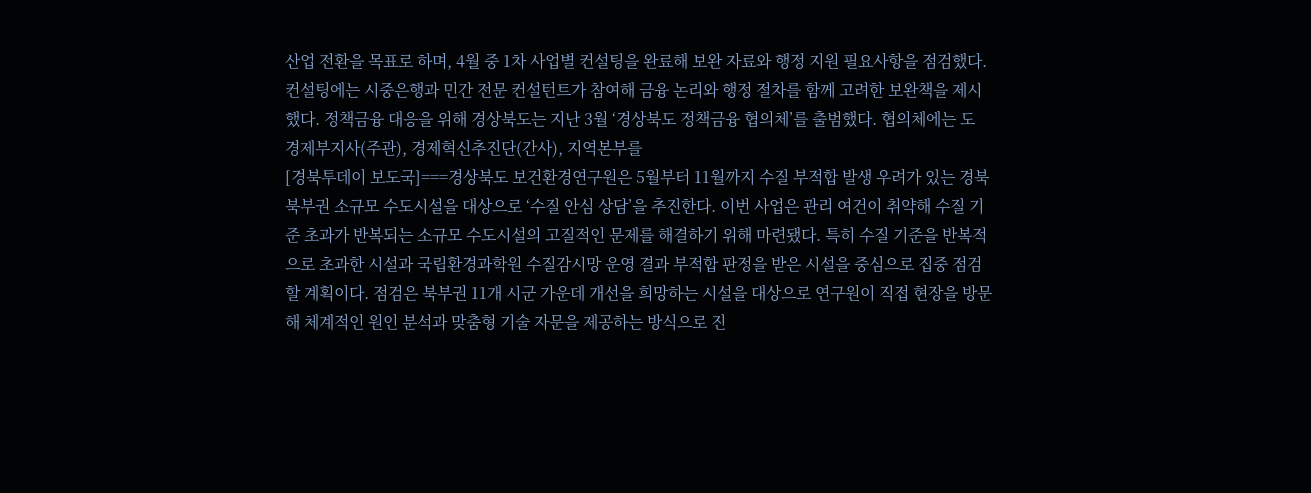산업 전환을 목표로 하며, 4월 중 1차 사업별 컨설팅을 완료해 보완 자료와 행정 지원 필요사항을 점검했다. 컨설팅에는 시중은행과 민간 전문 컨설턴트가 참여해 금융 논리와 행정 절차를 함께 고려한 보완책을 제시했다. 정책금융 대응을 위해 경상북도는 지난 3월 ‘경상북도 정책금융 협의체’를 출범했다. 협의체에는 도 경제부지사(주관), 경제혁신추진단(간사), 지역본부를
[경북투데이 보도국]===경상북도 보건환경연구원은 5월부터 11월까지 수질 부적합 발생 우려가 있는 경북 북부권 소규모 수도시설을 대상으로 ‘수질 안심 상담’을 추진한다. 이번 사업은 관리 여건이 취약해 수질 기준 초과가 반복되는 소규모 수도시설의 고질적인 문제를 해결하기 위해 마련됐다. 특히 수질 기준을 반복적으로 초과한 시설과 국립환경과학원 수질감시망 운영 결과 부적합 판정을 받은 시설을 중심으로 집중 점검할 계획이다. 점검은 북부권 11개 시군 가운데 개선을 희망하는 시설을 대상으로 연구원이 직접 현장을 방문해 체계적인 원인 분석과 맞춤형 기술 자문을 제공하는 방식으로 진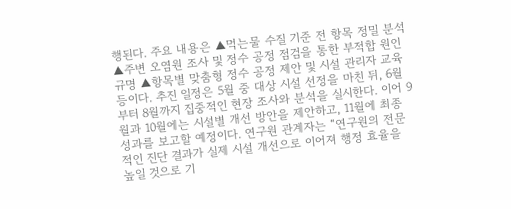행된다. 주요 내용은 ▲먹는물 수질 기준 전 항목 정밀 분석 ▲주변 오염원 조사 및 정수 공정 점검을 통한 부적합 원인 규명 ▲항목별 맞춤형 정수 공정 제안 및 시설 관리자 교육 등이다. 추진 일정은 5월 중 대상 시설 선정을 마친 뒤, 6월부터 8월까지 집중적인 현장 조사와 분석을 실시한다. 이어 9월과 10월에는 시설별 개선 방안을 제안하고, 11월에 최종 성과를 보고할 예정이다. 연구원 관계자는 “연구원의 전문적인 진단 결과가 실제 시설 개선으로 이어져 행정 효율을 높일 것으로 기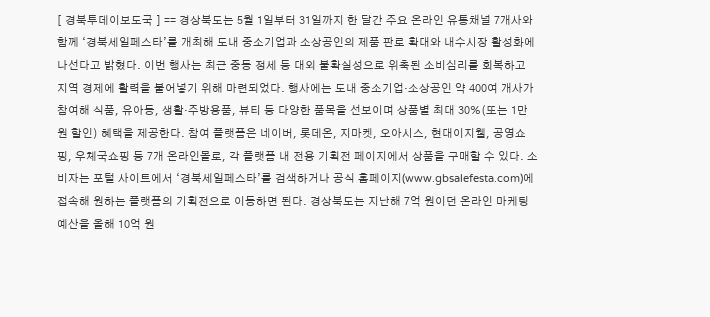[ 경북투데이보도국 ] == 경상북도는 5월 1일부터 31일까지 한 달간 주요 온라인 유통채널 7개사와 함께 ‘경북세일페스타’를 개최해 도내 중소기업과 소상공인의 제품 판로 확대와 내수시장 활성화에 나선다고 밝혔다. 이번 행사는 최근 중동 정세 등 대외 불확실성으로 위축된 소비심리를 회복하고 지역 경제에 활력을 불어넣기 위해 마련되었다. 행사에는 도내 중소기업·소상공인 약 400여 개사가 참여해 식품, 유아동, 생활·주방용품, 뷰티 등 다양한 품목을 선보이며 상품별 최대 30%(또는 1만원 할인) 혜택을 제공한다. 참여 플랫폼은 네이버, 롯데온, 지마켓, 오아시스, 현대이지웰, 공영쇼핑, 우체국쇼핑 등 7개 온라인몰로, 각 플랫폼 내 전용 기획전 페이지에서 상품을 구매할 수 있다. 소비자는 포털 사이트에서 ‘경북세일페스타’를 검색하거나 공식 홈페이지(www.gbsalefesta.com)에 접속해 원하는 플랫폼의 기획전으로 이동하면 된다. 경상북도는 지난해 7억 원이던 온라인 마케팅 예산을 올해 10억 원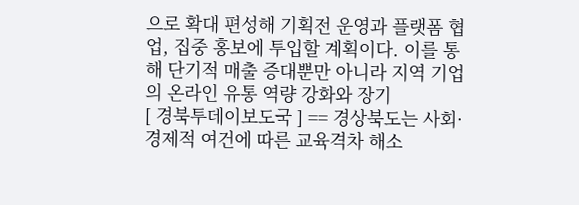으로 확대 편성해 기획전 운영과 플랫폼 협업, 집중 홍보에 투입할 계획이다. 이를 통해 단기적 매출 증대뿐만 아니라 지역 기업의 온라인 유통 역량 강화와 장기
[ 경북투데이보도국 ] == 경상북도는 사회·경제적 여건에 따른 교육격차 해소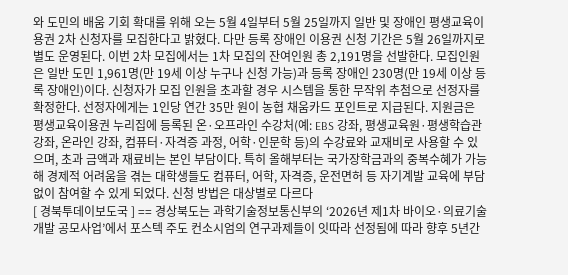와 도민의 배움 기회 확대를 위해 오는 5월 4일부터 5월 25일까지 일반 및 장애인 평생교육이용권 2차 신청자를 모집한다고 밝혔다. 다만 등록 장애인 이용권 신청 기간은 5월 26일까지로 별도 운영된다. 이번 2차 모집에서는 1차 모집의 잔여인원 총 2,191명을 선발한다. 모집인원은 일반 도민 1,961명(만 19세 이상 누구나 신청 가능)과 등록 장애인 230명(만 19세 이상 등록 장애인)이다. 신청자가 모집 인원을 초과할 경우 시스템을 통한 무작위 추첨으로 선정자를 확정한다. 선정자에게는 1인당 연간 35만 원이 농협 채움카드 포인트로 지급된다. 지원금은 평생교육이용권 누리집에 등록된 온·오프라인 수강처(예: EBS 강좌, 평생교육원·평생학습관 강좌, 온라인 강좌, 컴퓨터·자격증 과정, 어학·인문학 등)의 수강료와 교재비로 사용할 수 있으며, 초과 금액과 재료비는 본인 부담이다. 특히 올해부터는 국가장학금과의 중복수혜가 가능해 경제적 어려움을 겪는 대학생들도 컴퓨터, 어학, 자격증, 운전면허 등 자기계발 교육에 부담 없이 참여할 수 있게 되었다. 신청 방법은 대상별로 다르다
[ 경북투데이보도국 ] == 경상북도는 과학기술정보통신부의 ‘2026년 제1차 바이오·의료기술개발 공모사업’에서 포스텍 주도 컨소시엄의 연구과제들이 잇따라 선정됨에 따라 향후 5년간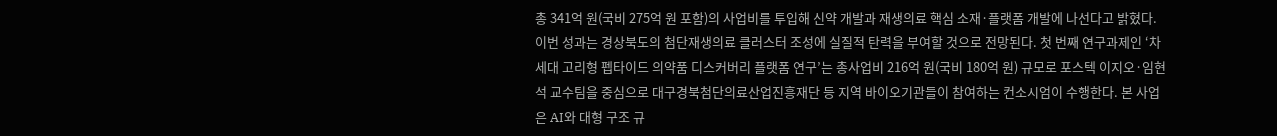총 341억 원(국비 275억 원 포함)의 사업비를 투입해 신약 개발과 재생의료 핵심 소재·플랫폼 개발에 나선다고 밝혔다. 이번 성과는 경상북도의 첨단재생의료 클러스터 조성에 실질적 탄력을 부여할 것으로 전망된다. 첫 번째 연구과제인 ‘차세대 고리형 펩타이드 의약품 디스커버리 플랫폼 연구’는 총사업비 216억 원(국비 180억 원) 규모로 포스텍 이지오·임현석 교수팀을 중심으로 대구경북첨단의료산업진흥재단 등 지역 바이오기관들이 참여하는 컨소시엄이 수행한다. 본 사업은 AI와 대형 구조 규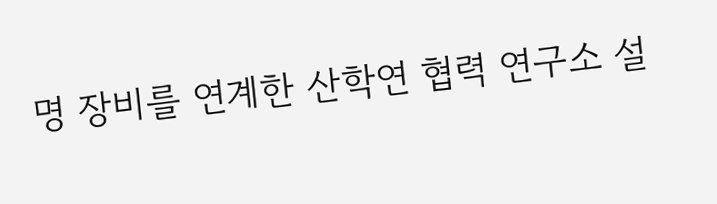명 장비를 연계한 산학연 협력 연구소 설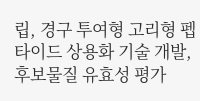립, 경구 투여형 고리형 펩타이드 상용화 기술 개발, 후보물질 유효성 평가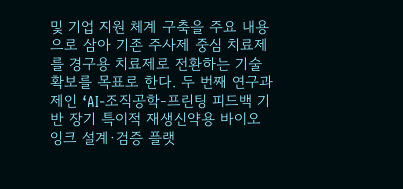및 기업 지원 체계 구축을 주요 내용으로 삼아 기존 주사제 중심 치료제를 경구용 치료제로 전환하는 기술 확보를 목표로 한다. 두 번째 연구과제인 ‘AI-조직공학-프린팅 피드백 기반 장기 특이적 재생신약용 바이오 잉크 설계·검증 플랫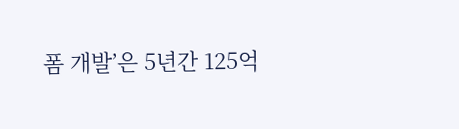폼 개발’은 5년간 125억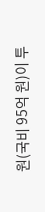원(국비 95억 원)이 투